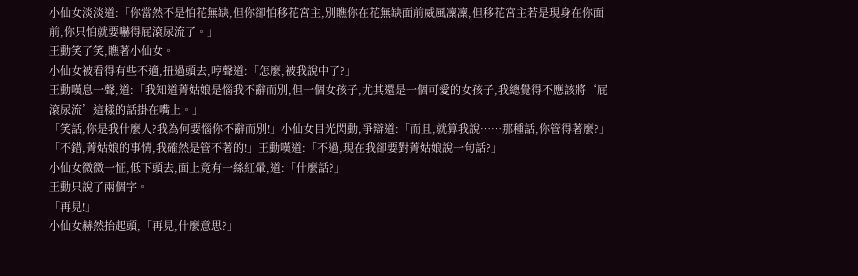小仙女淡淡道:「你當然不是怕花無缺,但你卻怕移花宮主,別瞧你在花無缺面前威風凜凜,但移花宮主若是現身在你面前,你只怕就要嚇得屁滾尿流了。」
王動笑了笑,瞧著小仙女。
小仙女被看得有些不適,扭過頭去,哼聲道:「怎麼,被我說中了?」
王動嘆息一聲,道:「我知道菁姑娘是惱我不辭而別,但一個女孩子,尤其還是一個可愛的女孩子,我總覺得不應該將‘屁滾尿流’這樣的話掛在嘴上。」
「笑話,你是我什麼人?我為何要惱你不辭而別!」小仙女目光閃動,爭辯道:「而且,就算我說……那種話,你管得著麼?」
「不錯,菁姑娘的事情,我確然是管不著的!」王動嘆道:「不過,現在我卻要對菁姑娘說一句話?」
小仙女微微一怔,低下頭去,面上竟有一絲紅暈,道:「什麼話?」
王動只說了兩個字。
「再見!」
小仙女赫然抬起頭,「再見,什麼意思?」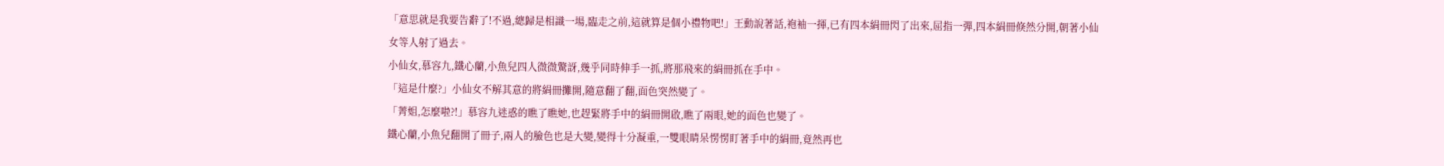「意思就是我要告辭了!不過,總歸是相識一場,臨走之前,這就算是個小禮物吧!」王動說著話,袍袖一揮,已有四本絹冊閃了出來,屈指一彈,四本絹冊倏然分開,朝著小仙女等人射了過去。
小仙女,慕容九,鐵心蘭,小魚兒四人微微驚訝,幾乎同時伸手一抓,將那飛來的絹冊抓在手中。
「這是什麼?」小仙女不解其意的將絹冊攤開,隨意翻了翻,面色突然變了。
「菁姐,怎麼啦?!」慕容九迷惑的瞧了瞧她,也趕緊將手中的絹冊開啟,瞧了兩眼,她的面色也變了。
鐵心蘭,小魚兒翻開了冊子,兩人的臉色也是大變,變得十分凝重,一雙眼睛呆愣愣盯著手中的絹冊,竟然再也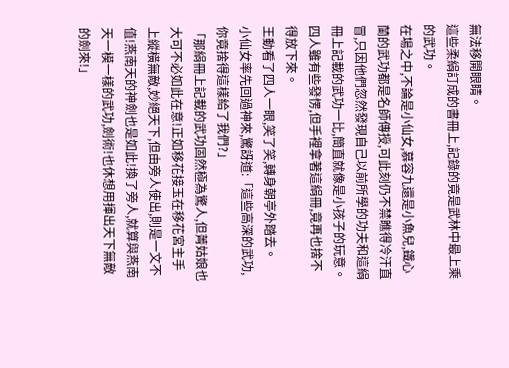無法移開眼睛。
這些柔絹訂成的書冊上,記錄的竟是武林中最上乘的武功。
在場之中,不論是小仙女,慕容九還是小魚兒,鐵心蘭的武功都是名師傳授,可此刻仍不禁瞧得冷汗直冒,只因他們忽然發現自己以前所學的功夫和這絹冊上記載的武功一比,簡直就像是小孩子的玩意。
四人雖有些發愣,但手裡拿著這絹冊,竟再也捨不得放下來。
王動看了四人一眼,笑了笑,轉身朝亭外踏去。
小仙女率先回過神來,驚訝道:「這些高深的武功,你竟捨得這樣給了我們?」
「那絹冊上記載的武功固然極為驚人,但菁姑娘也大可不必如此在意!正如移花接玉在移花宮主手上縱橫無敵,妙絕天下,但由旁人使出,則是一文不值!燕南天的神劍也是如此!換了旁人,就算與燕南天一模一樣的武功,劍術!也休想用揮出天下無敵的劍來!」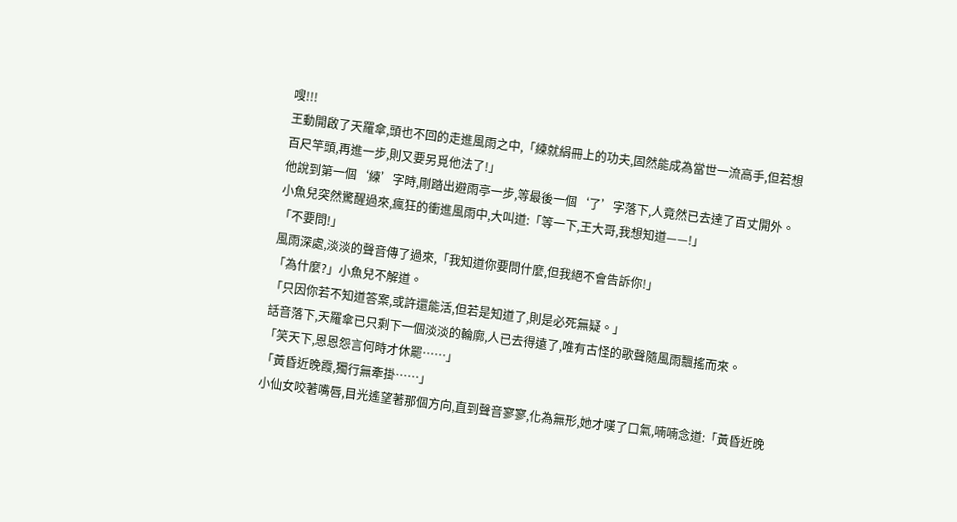嗖!!!
王動開啟了天羅傘,頭也不回的走進風雨之中,「練就絹冊上的功夫,固然能成為當世一流高手,但若想百尺竿頭,再進一步,則又要另覓他法了!」
他說到第一個‘練’字時,剛踏出避雨亭一步,等最後一個‘了’字落下,人竟然已去達了百丈開外。
小魚兒突然驚醒過來,瘋狂的衝進風雨中,大叫道:「等一下,王大哥,我想知道——!」
「不要問!」
風雨深處,淡淡的聲音傳了過來,「我知道你要問什麼,但我絕不會告訴你!」
「為什麼?」小魚兒不解道。
「只因你若不知道答案,或許還能活,但若是知道了,則是必死無疑。」
話音落下,天羅傘已只剩下一個淡淡的輪廓,人已去得遠了,唯有古怪的歌聲隨風雨飄搖而來。
「笑天下,恩恩怨言何時才休罷……」
「黃昏近晚霞,獨行無牽掛……」
小仙女咬著嘴唇,目光遙望著那個方向,直到聲音寥寥,化為無形,她才嘆了口氣,喃喃念道:「黃昏近晚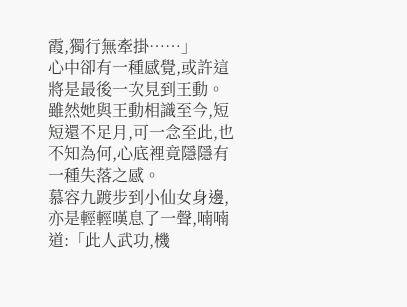霞,獨行無牽掛……」
心中卻有一種感覺,或許這將是最後一次見到王動。
雖然她與王動相識至今,短短還不足月,可一念至此,也不知為何,心底裡竟隱隱有一種失落之感。
慕容九踱步到小仙女身邊,亦是輕輕嘆息了一聲,喃喃道:「此人武功,機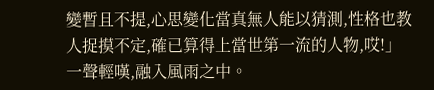變暫且不提,心思變化當真無人能以猜測,性格也教人捉摸不定,確已算得上當世第一流的人物,哎!」
一聲輕嘆,融入風雨之中。